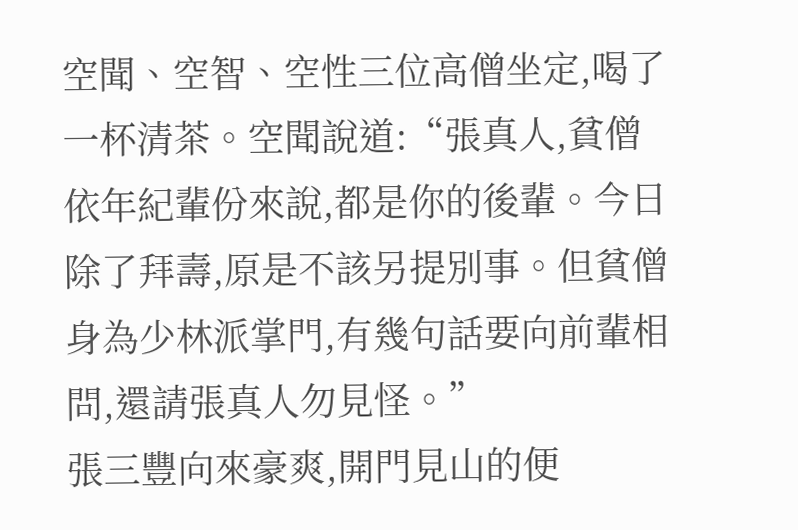空聞、空智、空性三位高僧坐定,喝了一杯清茶。空聞說道:“張真人,貧僧依年紀輩份來說,都是你的後輩。今日除了拜壽,原是不該另提別事。但貧僧身為少林派掌門,有幾句話要向前輩相問,還請張真人勿見怪。”
張三豐向來豪爽,開門見山的便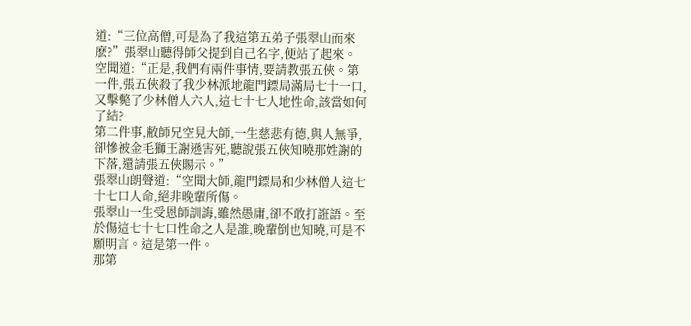道:“三位高僧,可是為了我這第五弟子張翠山而來麽?”張翠山聽得師父提到自己名字,便站了起來。
空聞道:“正是,我們有兩件事情,要請教張五俠。第一件,張五俠殺了我少林派地龍門鏢局滿局七十一口,又擊斃了少林僧人六人,這七十七人地性命,該當如何了結?
第二件事,敝師兄空見大師,一生慈悲有德,與人無爭,卻慘被金毛獅王謝遜害死,聽說張五俠知曉那姓謝的下落,還請張五俠賜示。”
張翠山朗聲道:“空聞大師,龍門鏢局和少林僧人這七十七口人命,絕非晚輩所傷。
張翠山一生受恩師訓誨,雖然愚庸,卻不敢打誑語。至於傷這七十七口性命之人是誰,晚輩倒也知曉,可是不願明言。這是第一件。
那第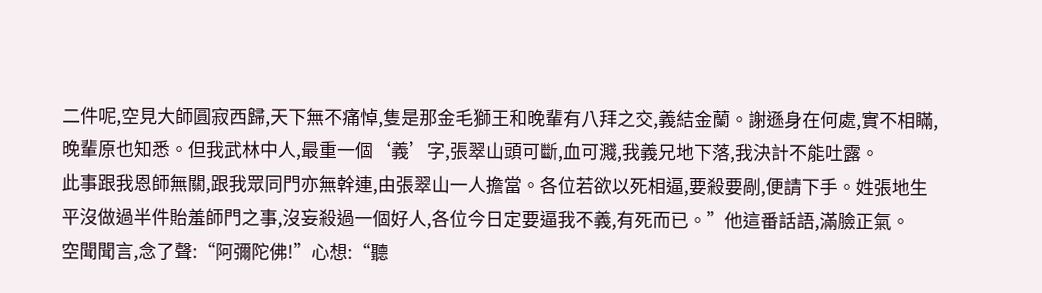二件呢,空見大師圓寂西歸,天下無不痛悼,隻是那金毛獅王和晚輩有八拜之交,義結金蘭。謝遜身在何處,實不相瞞,晚輩原也知悉。但我武林中人,最重一個‘義’字,張翠山頭可斷,血可濺,我義兄地下落,我決計不能吐露。
此事跟我恩師無關,跟我眾同門亦無幹連,由張翠山一人擔當。各位若欲以死相逼,要殺要剮,便請下手。姓張地生平沒做過半件貽羞師門之事,沒妄殺過一個好人,各位今日定要逼我不義,有死而已。”他這番話語,滿臉正氣。
空聞聞言,念了聲:“阿彌陀佛!”心想:“聽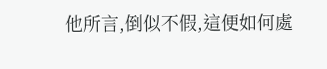他所言,倒似不假,這便如何處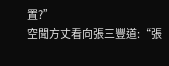置?”
空聞方丈看向張三豐道:“張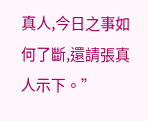真人,今日之事如何了斷,還請張真人示下。”